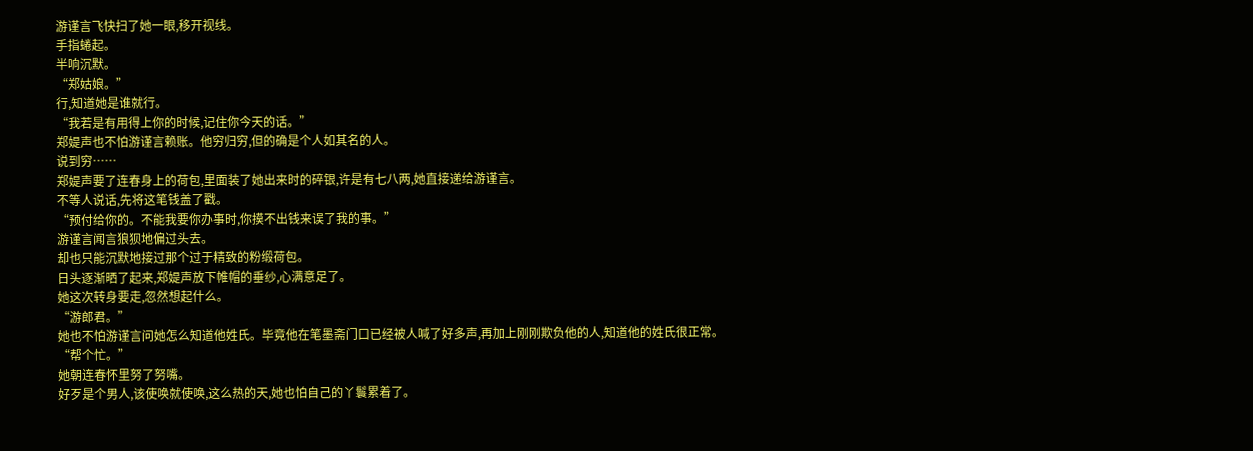游谨言飞快扫了她一眼,移开视线。
手指蜷起。
半响沉默。
“郑姑娘。”
行,知道她是谁就行。
“我若是有用得上你的时候,记住你今天的话。”
郑媞声也不怕游谨言赖账。他穷归穷,但的确是个人如其名的人。
说到穷……
郑媞声要了连春身上的荷包,里面装了她出来时的碎银,许是有七八两,她直接递给游谨言。
不等人说话,先将这笔钱盖了戳。
“预付给你的。不能我要你办事时,你摸不出钱来误了我的事。”
游谨言闻言狼狈地偏过头去。
却也只能沉默地接过那个过于精致的粉缎荷包。
日头逐渐晒了起来,郑媞声放下帷帽的垂纱,心满意足了。
她这次转身要走,忽然想起什么。
“游郎君。”
她也不怕游谨言问她怎么知道他姓氏。毕竟他在笔墨斋门口已经被人喊了好多声,再加上刚刚欺负他的人,知道他的姓氏很正常。
“帮个忙。”
她朝连春怀里努了努嘴。
好歹是个男人,该使唤就使唤,这么热的天,她也怕自己的丫鬟累着了。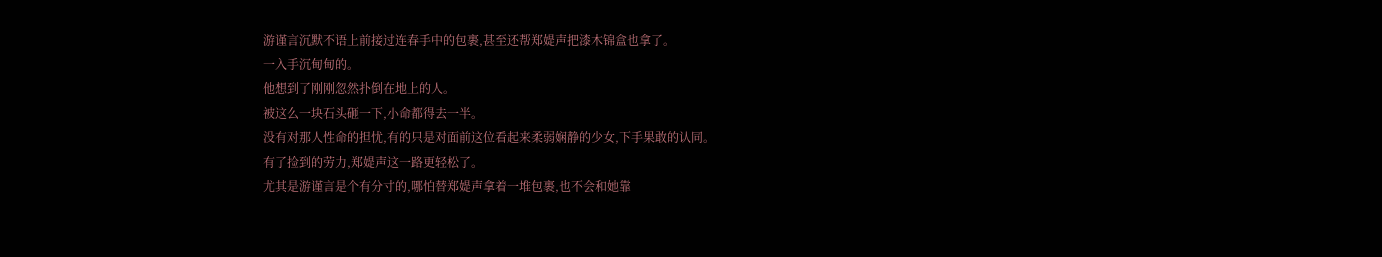游谨言沉默不语上前接过连春手中的包裹,甚至还帮郑媞声把漆木锦盒也拿了。
一入手沉甸甸的。
他想到了刚刚忽然扑倒在地上的人。
被这么一块石头砸一下,小命都得去一半。
没有对那人性命的担忧,有的只是对面前这位看起来柔弱娴静的少女,下手果敢的认同。
有了捡到的劳力,郑媞声这一路更轻松了。
尤其是游谨言是个有分寸的,哪怕替郑媞声拿着一堆包裹,也不会和她靠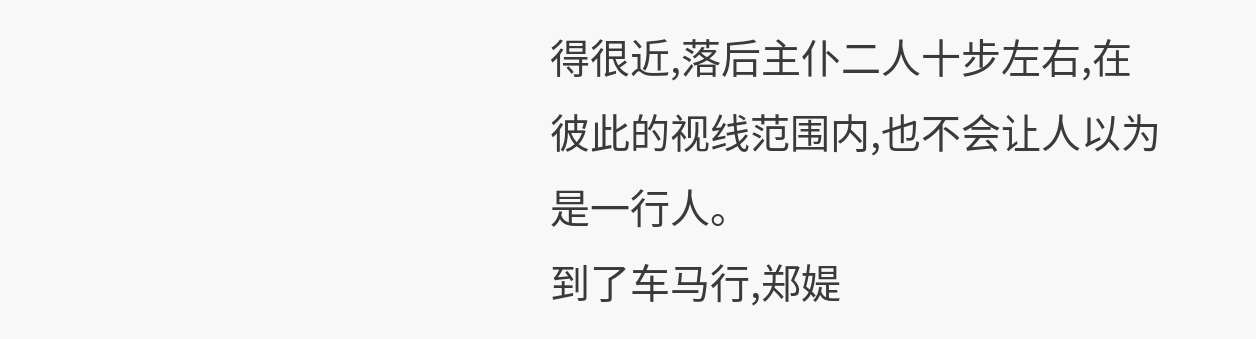得很近,落后主仆二人十步左右,在彼此的视线范围内,也不会让人以为是一行人。
到了车马行,郑媞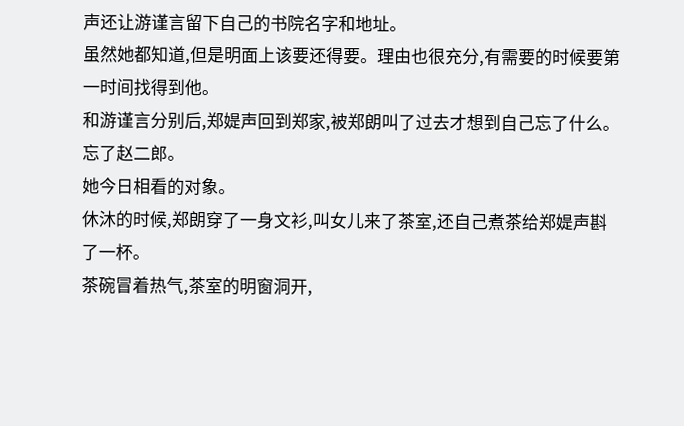声还让游谨言留下自己的书院名字和地址。
虽然她都知道,但是明面上该要还得要。理由也很充分,有需要的时候要第一时间找得到他。
和游谨言分别后,郑媞声回到郑家,被郑朗叫了过去才想到自己忘了什么。
忘了赵二郎。
她今日相看的对象。
休沐的时候,郑朗穿了一身文衫,叫女儿来了茶室,还自己煮茶给郑媞声斟了一杯。
茶碗冒着热气,茶室的明窗洞开,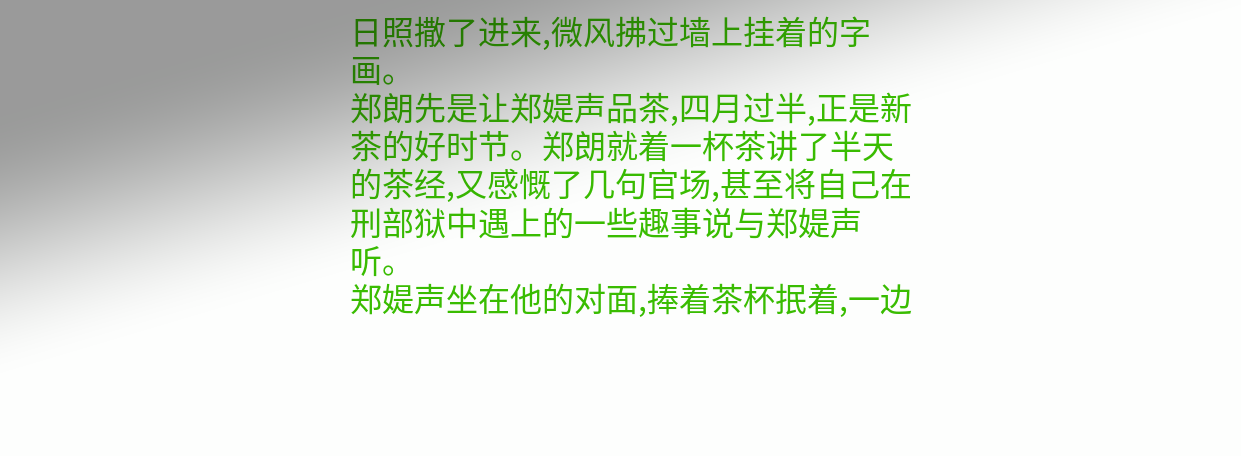日照撒了进来,微风拂过墙上挂着的字画。
郑朗先是让郑媞声品茶,四月过半,正是新茶的好时节。郑朗就着一杯茶讲了半天的茶经,又感慨了几句官场,甚至将自己在刑部狱中遇上的一些趣事说与郑媞声听。
郑媞声坐在他的对面,捧着茶杯抿着,一边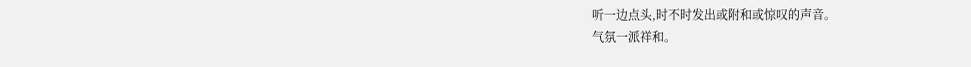听一边点头,时不时发出或附和或惊叹的声音。
气氛一派祥和。